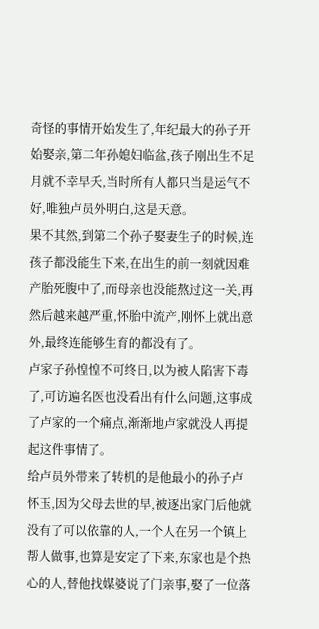奇怪的事情开始发生了,年纪最大的孙子开始娶亲,第二年孙媳妇临盆,孩子刚出生不足月就不幸早夭,当时所有人都只当是运气不好,唯独卢员外明白,这是天意。
果不其然,到第二个孙子娶妻生子的时候,连孩子都没能生下来,在出生的前一刻就因难产胎死腹中了,而母亲也没能熬过这一关,再然后越来越严重,怀胎中流产,刚怀上就出意外,最终连能够生育的都没有了。
卢家子孙惶惶不可终日,以为被人陷害下毒了,可访遍名医也没看出有什么问题,这事成了卢家的一个痛点,渐渐地卢家就没人再提起这件事情了。
给卢员外带来了转机的是他最小的孙子卢怀玉,因为父母去世的早,被逐出家门后他就没有了可以依靠的人,一个人在另一个镇上帮人做事,也算是安定了下来,东家也是个热心的人,替他找媒婆说了门亲事,娶了一位落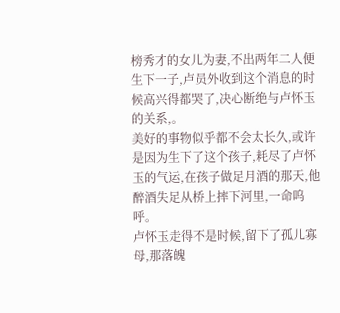榜秀才的女儿为妻,不出两年二人便生下一子,卢员外收到这个消息的时候高兴得都哭了,决心断绝与卢怀玉的关系,。
美好的事物似乎都不会太长久,或许是因为生下了这个孩子,耗尽了卢怀玉的气运,在孩子做足月酒的那天,他醉酒失足从桥上摔下河里,一命呜呼。
卢怀玉走得不是时候,留下了孤儿寡母,那落魄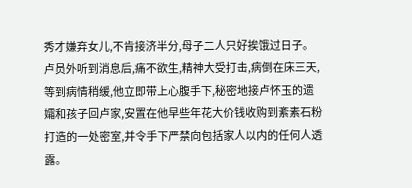秀才嫌弃女儿,不肯接济半分,母子二人只好挨饿过日子。
卢员外听到消息后,痛不欲生,精神大受打击,病倒在床三天,等到病情稍缓,他立即带上心腹手下,秘密地接卢怀玉的遗孀和孩子回卢家,安置在他早些年花大价钱收购到紊素石粉打造的一处密室,并令手下严禁向包括家人以内的任何人透露。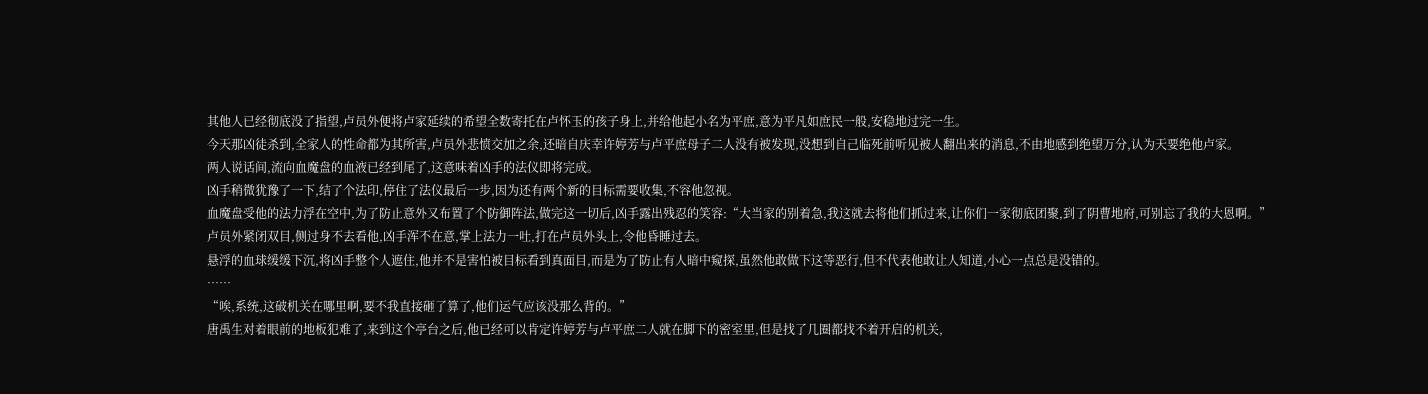其他人已经彻底没了指望,卢员外便将卢家延续的希望全数寄托在卢怀玉的孩子身上,并给他起小名为平庶,意为平凡如庶民一般,安稳地过完一生。
今天那凶徒杀到,全家人的性命都为其所害,卢员外悲愤交加之余,还暗自庆幸许婷芳与卢平庶母子二人没有被发现,没想到自己临死前听见被人翻出来的消息,不由地感到绝望万分,认为天要绝他卢家。
两人说话间,流向血魔盘的血液已经到尾了,这意味着凶手的法仪即将完成。
凶手稍微犹豫了一下,结了个法印,停住了法仪最后一步,因为还有两个新的目标需要收集,不容他忽视。
血魔盘受他的法力浮在空中,为了防止意外又布置了个防御阵法,做完这一切后,凶手露出残忍的笑容:“大当家的别着急,我这就去将他们抓过来,让你们一家彻底团聚,到了阴曹地府,可别忘了我的大恩啊。”
卢员外紧闭双目,侧过身不去看他,凶手浑不在意,掌上法力一吐,打在卢员外头上,令他昏睡过去。
悬浮的血球缓缓下沉,将凶手整个人遮住,他并不是害怕被目标看到真面目,而是为了防止有人暗中窥探,虽然他敢做下这等恶行,但不代表他敢让人知道,小心一点总是没错的。
……
“唉,系统,这破机关在哪里啊,要不我直接砸了算了,他们运气应该没那么背的。”
唐禹生对着眼前的地板犯难了,来到这个亭台之后,他已经可以肯定许婷芳与卢平庶二人就在脚下的密室里,但是找了几圈都找不着开启的机关,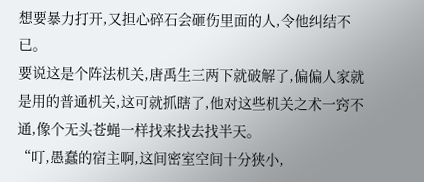想要暴力打开,又担心碎石会砸伤里面的人,令他纠结不已。
要说这是个阵法机关,唐禹生三两下就破解了,偏偏人家就是用的普通机关,这可就抓瞎了,他对这些机关之术一窍不通,像个无头苍蝇一样找来找去找半天。
“叮,愚蠢的宿主啊,这间密室空间十分狭小,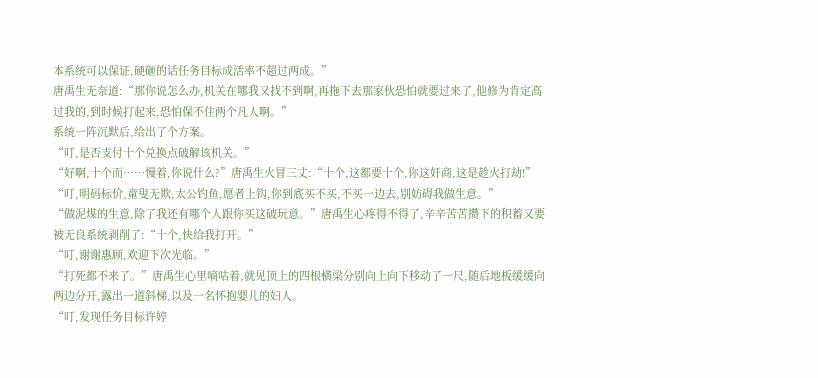本系统可以保证,硬砸的话任务目标成活率不超过两成。”
唐禹生无奈道:“那你说怎么办,机关在哪我又找不到啊,再拖下去那家伙恐怕就要过来了,他修为肯定高过我的,到时候打起来,恐怕保不住两个凡人啊。”
系统一阵沉默后,给出了个方案。
“叮,是否支付十个兑换点破解该机关。”
“好啊,十个而……慢着,你说什么?”唐禹生火冒三丈:“十个,这都要十个,你这奸商,这是趁火打劫!”
“叮,明码标价,童叟无欺,太公钓鱼,愿者上钩,你到底买不买,不买一边去,别妨碍我做生意。”
“做泥煤的生意,除了我还有哪个人跟你买这破玩意。”唐禹生心疼得不得了,辛辛苦苦攒下的积蓄又要被无良系统剥削了:“十个,快给我打开。”
“叮,谢谢惠顾,欢迎下次光临。”
“打死都不来了。”唐禹生心里嘀咕着,就见顶上的四根横梁分别向上向下移动了一尺,随后地板缓缓向两边分开,露出一道斜梯,以及一名怀抱婴儿的妇人。
“叮,发现任务目标许婷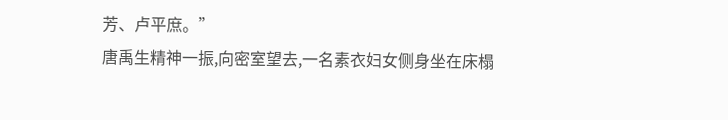芳、卢平庶。”
唐禹生精神一振,向密室望去,一名素衣妇女侧身坐在床榻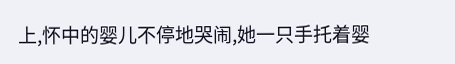上,怀中的婴儿不停地哭闹,她一只手托着婴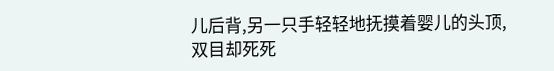儿后背,另一只手轻轻地抚摸着婴儿的头顶,双目却死死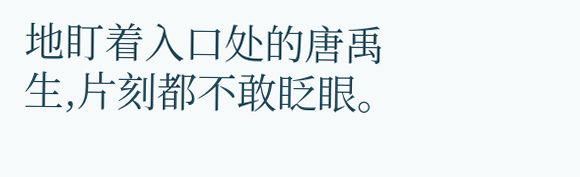地盯着入口处的唐禹生,片刻都不敢眨眼。